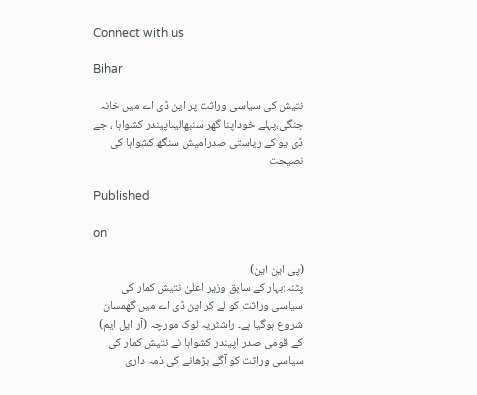Connect with us

Bihar

نتیش کی سیاسی وراثت پر این ڈی اے میں خانہ جنگی،پہلے خوداپنا گھر سنبھالیںاپیندر کشواہا ، جے ڈی یو کے ریاستی صدرامیش سنگھ کشواہا کی نصیحت

Published

on

(پی این این)
پٹنہ:بہار کے سابق وزیر اعلیٰ نتیش کمار کی سیاسی وراثت کو لے کر این ڈی اے میں گھمسان شروع ہوگیا ہے۔ راشٹریہ لوک مورچہ (آر ایل ایم) کے قومی صدر اپیندر کشواہا نے نتیش کمار کی سیاسی وراثت کو آگے بڑھانے کی ذمہ داری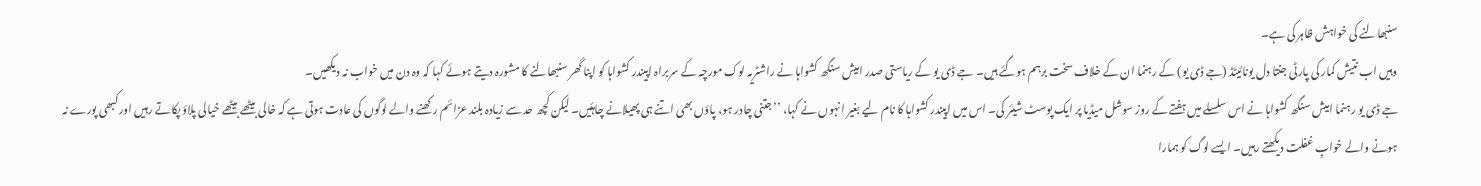سنبھالنے کی خواہش ظاہر کی ہے۔
وہیں اب نتیش کمار کی پارٹی جنتا دل یونائیٹڈ (جے ڈی یو) کے رہنما ان کے خلاف سخت برہم ہوگئے ہیں۔ جے ڈی یو کے ریاستی صدر امیش سنگھ کشواہا نے راشٹریہ لوک مورچہ کے سربراہ اپیندر کشواہا کو اپنا گھر سنبھالنے کا مشورہ دیتے ہوئے کہا کہ وہ دن میں خواب نہ دیکھیں۔
جے ڈی یو رہنما امیش سنگھ کشواہا نے اس سلسلے میں ہفتے کے روز سوشل میڈیا پر ایک پوسٹ شیئر کی۔ اس میں اپیندر کشواہا کا نام لیے بغیر انہوں نے کہا، ’’جتنی چادر ہو، پاؤں بھی اتنے ہی پھیلانے چاہئیں۔ لیکن کچھ حد سے زیادہ بلند عزائم رکھنے والے لوگوں کی عادت ہوتی ہے کہ خالی بیٹھے بیٹھے خیالی پلاؤ پکاتے رہیں اور کبھی پورے نہ ہونے والے خوابِ غفلت دیکھتے رہیں۔ ایسے لوگ کو ہمارا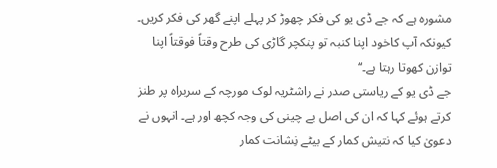مشورہ ہے کہ جے ڈی یو کی فکر چھوڑ کر پہلے اپنے گھر کی فکر کریں۔ کیونکہ آپ کاخود اپنا کنبہ تو پنکچر گاڑی کی طرح وقتاً فوقتاً اپنا توازن کھوتا رہتا ہے۔‘‘
جے ڈی یو کے ریاستی صدر نے راشٹریہ لوک مورچہ کے سربراہ پر طنز کرتے ہوئے کہا کہ ان کی اصل بے چینی کی وجہ کچھ اور ہے۔ انہوں نے دعویٰ کیا کہ نتیش کمار کے بیٹے نِشانت کمار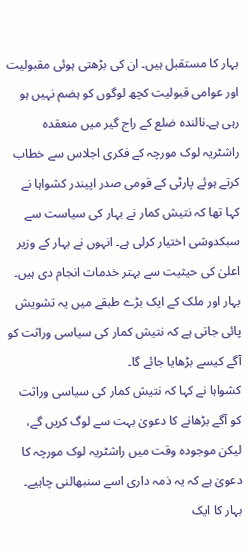بہار کا مستقبل ہیں۔ ان کی بڑھتی ہوئی مقبولیت اور عوامی قبولیت کچھ لوگوں کو ہضم نہیں ہو رہی ہے۔نالندہ ضلع کے راج گیر میں منعقدہ راشٹریہ لوک مورچہ کے فکری اجلاس سے خطاب کرتے ہوئے پارٹی کے قومی صدر اپیندر کشواہا نے کہا تھا کہ نتیش کمار نے بہار کی سیاست سے سبکدوشی اختیار کرلی ہے۔ انہوں نے بہار کے وزیر اعلیٰ کی حیثیت سے بہتر خدمات انجام دی ہیں۔ بہار اور ملک کے ایک بڑے طبقے میں یہ تشویش پائی جاتی ہے کہ نتیش کمار کی سیاسی وراثت کو آگے کیسے بڑھایا جائے گا۔
کشواہا نے کہا کہ نتیش کمار کی سیاسی وراثت کو آگے بڑھانے کا دعویٰ بہت سے لوگ کریں گے، لیکن موجودہ وقت میں راشٹریہ لوک مورچہ کا دعویٰ ہے کہ یہ ذمہ داری اسے سنبھالنی چاہیے۔ بہار کا ایک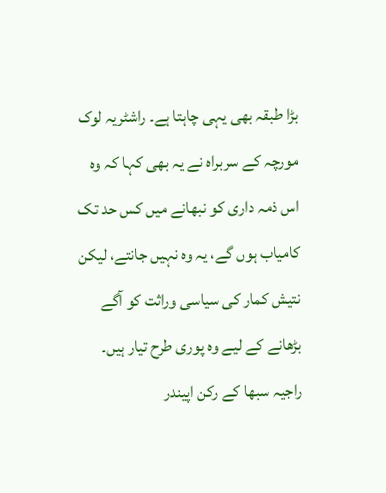بڑا طبقہ بھی یہی چاہتا ہے۔ راشٹریہ لوک مورچہ کے سربراہ نے یہ بھی کہا کہ وہ اس ذمہ داری کو نبھانے میں کس حد تک کامیاب ہوں گے، یہ وہ نہیں جانتے، لیکن نتیش کمار کی سیاسی وراثت کو آگے بڑھانے کے لیے وہ پوری طرح تیار ہیں۔
راجیہ سبھا کے رکن اپیندر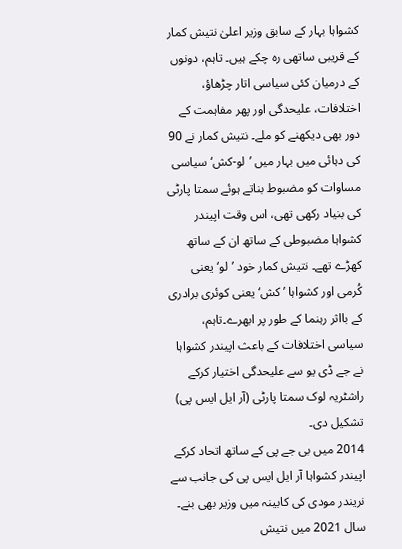کشواہا بہار کے سابق وزیر اعلیٰ نتیش کمار کے قریبی ساتھی رہ چکے ہیں۔ تاہم، دونوں کے درمیان کئی سیاسی اتار چڑھاؤ، اختلافات، علیحدگی اور پھر مفاہمت کے دور بھی دیکھنے کو ملے۔ نتیش کمار نے 90 کی دہائی میں بہار میں ’لو-کش‘ سیاسی مساوات کو مضبوط بناتے ہوئے سمتا پارٹی کی بنیاد رکھی تھی، اس وقت اپیندر کشواہا مضبوطی کے ساتھ ان کے ساتھ کھڑے تھے۔ نتیش کمار خود ’لو‘ یعنی کُرمی اور کشواہا ’کش‘ یعنی کوئری برادری کے بااثر رہنما کے طور پر ابھرے۔تاہم، سیاسی اختلافات کے باعث اپیندر کشواہا نے جے ڈی یو سے علیحدگی اختیار کرکے راشٹریہ لوک سمتا پارٹی (آر ایل ایس پی) تشکیل دی۔
2014 میں بی جے پی کے ساتھ اتحاد کرکے اپیندر کشواہا آر ایل ایس پی کی جانب سے نریندر مودی کی کابینہ میں وزیر بھی بنے۔ سال 2021 میں نتیش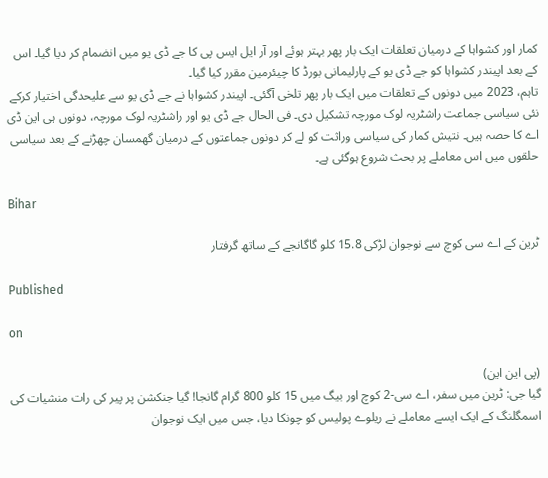کمار اور کشواہا کے درمیان تعلقات ایک بار پھر بہتر ہوئے اور آر ایل ایس پی کا جے ڈی یو میں انضمام کر دیا گیا۔ اس کے بعد اپیندر کشواہا کو جے ڈی یو کے پارلیمانی بورڈ کا چیئرمین مقرر کیا گیا۔
تاہم، 2023 میں دونوں کے تعلقات میں ایک بار پھر تلخی آگئی۔ اپیندر کشواہا نے جے ڈی یو سے علیحدگی اختیار کرکے نئی سیاسی جماعت راشٹریہ لوک مورچہ تشکیل دی۔ فی الحال جے ڈی یو اور راشٹریہ لوک مورچہ، دونوں ہی این ڈی اے کا حصہ ہیں۔ نتیش کمار کی سیاسی وراثت کو لے کر دونوں جماعتوں کے درمیان گھمسان چھڑنے کے بعد سیاسی حلقوں میں اس معاملے پر بحث شروع ہوگئی ہے۔

Bihar

ٹرین کے اے سی کوچ سے نوجوان لڑکی 15.8 کلو گاگانجے کے ساتھ گرفتار

Published

on

(پی این این)
گیا جی: ٹرین میں سفر، اے سی-2 کوچ اور بیگ میں 15 کلو 800 گرام گانجا! گیا جنکشن پر پیر کی رات منشیات کی اسمگلنگ کے ایک ایسے معاملے نے ریلوے پولیس کو چونکا دیا، جس میں ایک نوجوان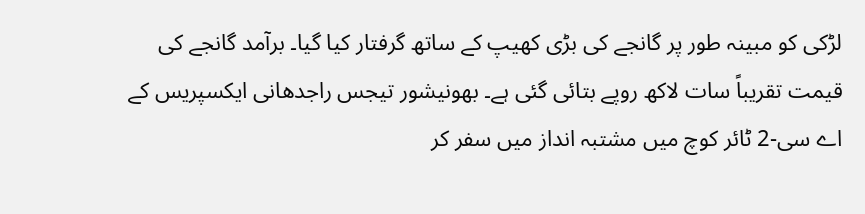لڑکی کو مبینہ طور پر گانجے کی بڑی کھیپ کے ساتھ گرفتار کیا گیا۔ برآمد گانجے کی قیمت تقریباً سات لاکھ روپے بتائی گئی ہے۔ بھونیشور تیجس راجدھانی ایکسپریس کے اے سی-2 ٹائر کوچ میں مشتبہ انداز میں سفر کر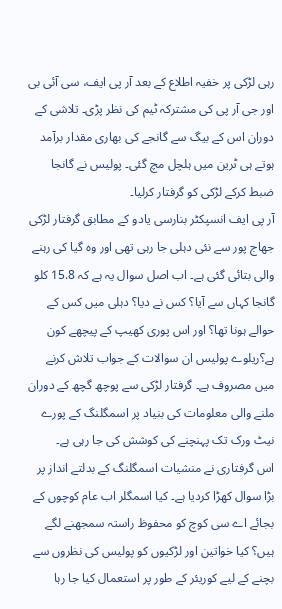رہی لڑکی پر خفیہ اطلاع کے بعد آر پی ایف، سی آئی بی اور جی آر پی کی مشترکہ ٹیم کی نظر پڑی۔ تلاشی کے دوران اس کے بیگ سے گانجے کی بھاری مقدار برآمد ہوتے ہی ٹرین میں ہلچل مچ گئی۔ پولیس نے گانجا ضبط کرکے لڑکی کو گرفتار کرلیا۔
آر پی ایف انسپکٹر بنارسی یادو کے مطابق گرفتار لڑکی جھاج پور سے نئی دہلی جا رہی تھی اور وہ گیا کی رہنے والی بتائی گئی ہے۔ اب اصل سوال یہ ہے کہ 15.8 کلو گانجا کہاں سے آیا؟ کس نے دیا؟ دہلی میں کس کے حوالے ہونا تھا؟ اور اس پوری کھیپ کے پیچھے کون ہے؟ریلوے پولیس ان سوالات کے جواب تلاش کرنے میں مصروف ہے۔ گرفتار لڑکی سے پوچھ گچھ کے دوران ملنے والی معلومات کی بنیاد پر اسمگلنگ کے پورے نیٹ ورک تک پہنچنے کی کوشش کی جا رہی ہے۔
اس گرفتاری نے منشیات اسمگلنگ کے بدلتے انداز پر بڑا سوال کھڑا کردیا ہے۔ کیا اسمگلر اب عام کوچوں کے بجائے اے سی کوچ کو محفوظ راستہ سمجھنے لگے ہیں؟ کیا خواتین اور لڑکیوں کو پولیس کی نظروں سے بچنے کے لیے کوریئر کے طور پر استعمال کیا جا رہا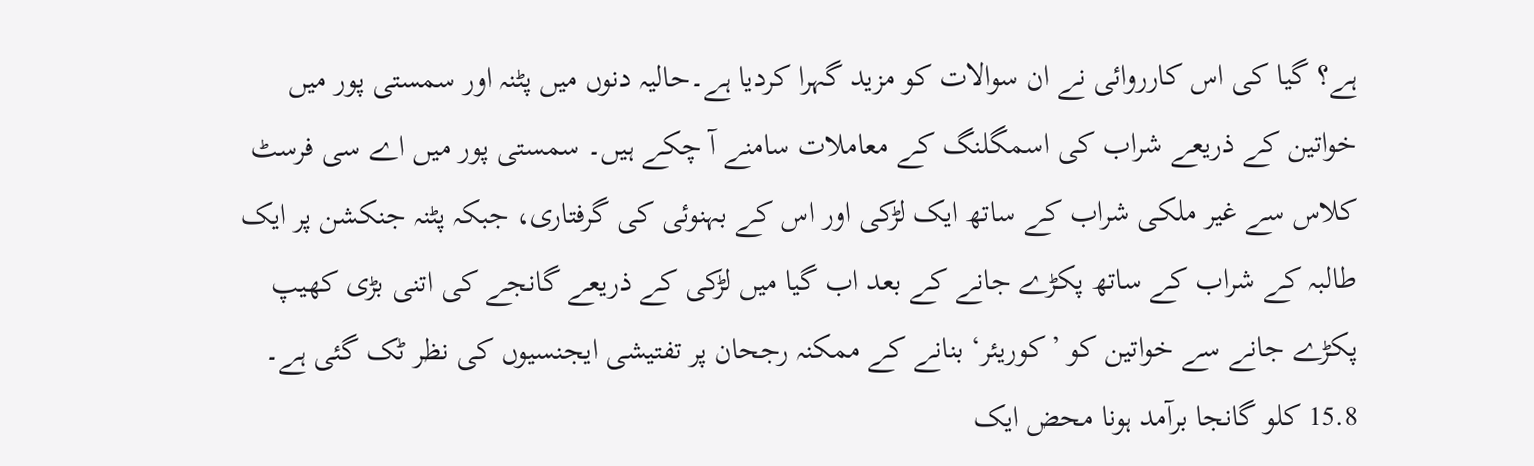ہے؟ گیا کی اس کارروائی نے ان سوالات کو مزید گہرا کردیا ہے۔حالیہ دنوں میں پٹنہ اور سمستی پور میں خواتین کے ذریعے شراب کی اسمگلنگ کے معاملات سامنے آ چکے ہیں۔ سمستی پور میں اے سی فرسٹ کلاس سے غیر ملکی شراب کے ساتھ ایک لڑکی اور اس کے بہنوئی کی گرفتاری، جبکہ پٹنہ جنکشن پر ایک طالبہ کے شراب کے ساتھ پکڑے جانے کے بعد اب گیا میں لڑکی کے ذریعے گانجے کی اتنی بڑی کھیپ پکڑے جانے سے خواتین کو ’کوریئر‘ بنانے کے ممکنہ رجحان پر تفتیشی ایجنسیوں کی نظر ٹک گئی ہے۔
15.8 کلو گانجا برآمد ہونا محض ایک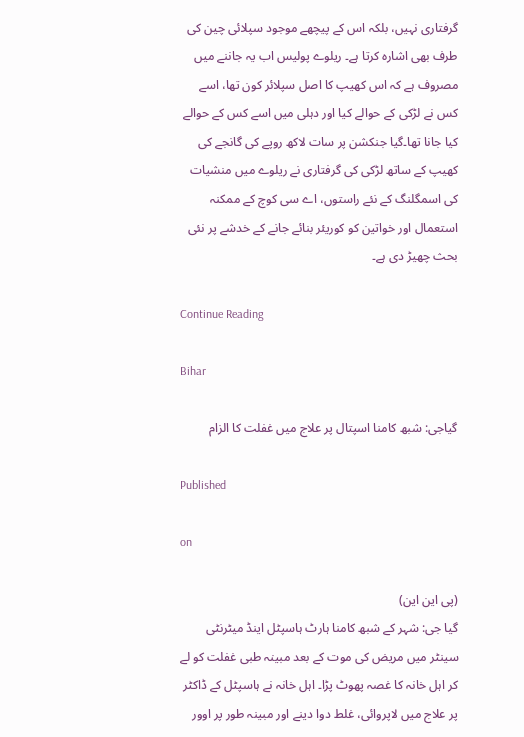گرفتاری نہیں، بلکہ اس کے پیچھے موجود سپلائی چین کی طرف بھی اشارہ کرتا ہے۔ ریلوے پولیس اب یہ جاننے میں مصروف ہے کہ اس کھیپ کا اصل سپلائر کون تھا، اسے کس نے لڑکی کے حوالے کیا اور دہلی میں اسے کس کے حوالے کیا جانا تھا۔گیا جنکشن پر سات لاکھ روپے کی گانجے کی کھیپ کے ساتھ لڑکی کی گرفتاری نے ریلوے میں منشیات کی اسمگلنگ کے نئے راستوں، اے سی کوچ کے ممکنہ استعمال اور خواتین کو کوریئر بنائے جانے کے خدشے پر نئی بحث چھیڑ دی ہے۔

Continue Reading

Bihar

گیاجی: شبھ کامنا اسپتال پر علاج میں غفلت کا الزام

Published

on

(پی این این)
گیا جی: شہر کے شبھ کامنا ہارٹ ہاسپٹل اینڈ میٹرنٹی سینٹر میں مریض کی موت کے بعد مبینہ طبی غفلت کو لے کر اہل خانہ کا غصہ پھوٹ پڑا۔ اہل خانہ نے ہاسپٹل کے ڈاکٹر پر علاج میں لاپروائی، غلط دوا دینے اور مبینہ طور پر اوور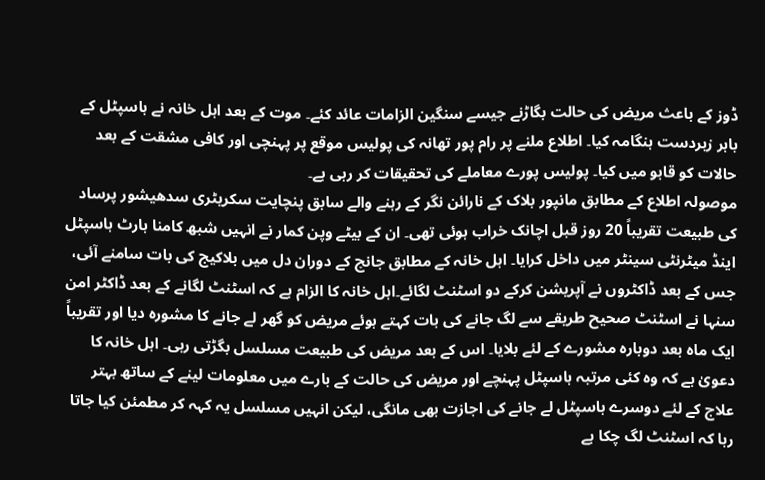ڈوز کے باعث مریض کی حالت بگاڑنے جیسے سنگین الزامات عائد کئے۔ موت کے بعد اہل خانہ نے ہاسپٹل کے باہر زبردست ہنگامہ کیا۔ اطلاع ملنے پر رام پور تھانہ کی پولیس موقع پر پہنچی اور کافی مشقت کے بعد حالات کو قابو میں کیا۔ پولیس پورے معاملے کی تحقیقات کر رہی ہے۔
موصولہ اطلاع کے مطابق مانپور بلاک کے نارائن نگر کے رہنے والے سابق پنچایت سکریٹری سدھیشور پرساد کی طبیعت تقریباً 20 روز قبل اچانک خراب ہوئی تھی۔ ان کے بیٹے وپن کمار نے انہیں شبھ کامنا ہارٹ ہاسپٹل اینڈ میٹرنٹی سینٹر میں داخل کرایا۔ اہل خانہ کے مطابق جانچ کے دوران دل میں بلاکیج کی بات سامنے آئی، جس کے بعد ڈاکٹروں نے آپریشن کرکے دو اسٹنٹ لگائے۔اہل خانہ کا الزام ہے کہ اسٹنٹ لگانے کے بعد ڈاکٹر امن سنہا نے اسٹنٹ صحیح طریقے سے لگ جانے کی بات کہتے ہوئے مریض کو گھر لے جانے کا مشورہ دیا اور تقریباً ایک ماہ بعد دوبارہ مشورے کے لئے بلایا۔ اس کے بعد مریض کی طبیعت مسلسل بگڑتی رہی۔ اہل خانہ کا دعویٰ ہے کہ وہ کئی مرتبہ ہاسپٹل پہنچے اور مریض کی حالت کے بارے میں معلومات لینے کے ساتھ بہتر علاج کے لئے دوسرے ہاسپٹل لے جانے کی اجازت بھی مانگی، لیکن انہیں مسلسل یہ کہہ کر مطمئن کیا جاتا رہا کہ اسٹنٹ لگ چکا ہے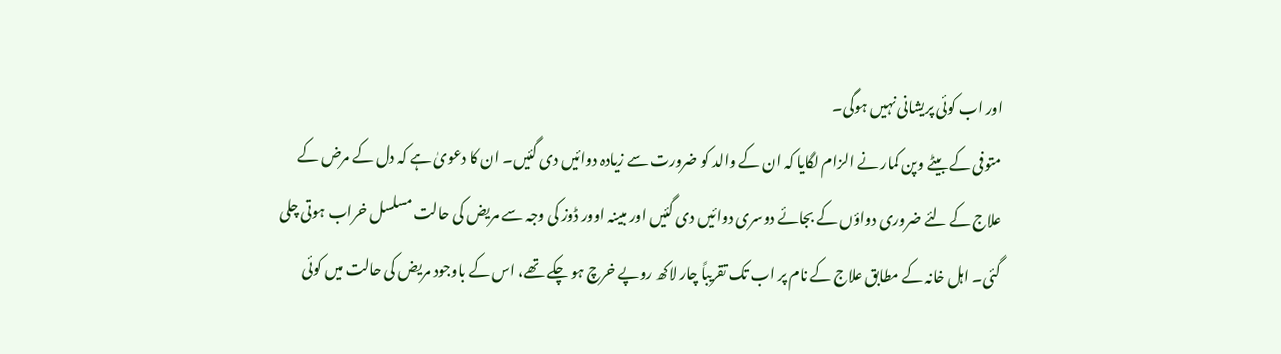اور اب کوئی پریشانی نہیں ہوگی۔
متوفی کے بیٹے وپن کمار نے الزام لگایا کہ ان کے والد کو ضرورت سے زیادہ دوائیں دی گئیں۔ ان کا دعویٰ ہے کہ دل کے مرض کے علاج کے لئے ضروری دواؤں کے بجائے دوسری دوائیں دی گئیں اور مبینہ اوور ڈوز کی وجہ سے مریض کی حالت مسلسل خراب ہوتی چلی گئی۔ اہل خانہ کے مطابق علاج کے نام پر اب تک تقریباً چار لاکھ روپے خرچ ہو چکے تھے، اس کے باوجود مریض کی حالت میں کوئی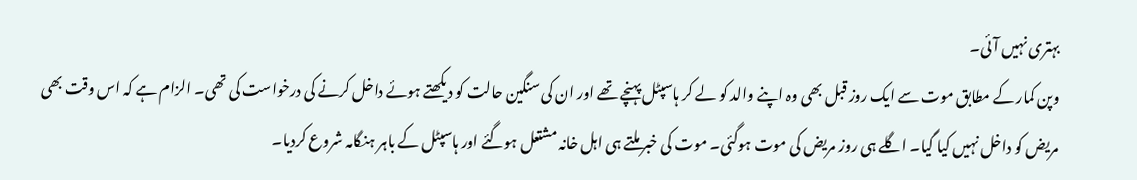بہتری نہیں آئی۔
وپن کمار کے مطابق موت سے ایک روز قبل بھی وہ اپنے والد کو لے کر ہاسپٹل پہنچے تھے اور ان کی سنگین حالت کو دیکھتے ہوئے داخل کرنے کی درخواست کی تھی۔ الزام ہے کہ اس وقت بھی مریض کو داخل نہیں کیا گیا۔ اگلے ہی روز مریض کی موت ہوگئی۔ موت کی خبر ملتے ہی اہل خانہ مشتعل ہوگئے اور ہاسپٹل کے باہر ہنگامہ شروع کردیا۔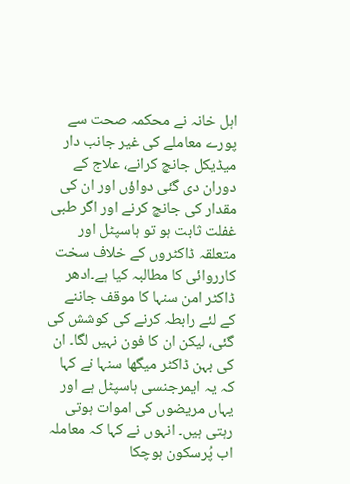اہل خانہ نے محکمہ صحت سے پورے معاملے کی غیر جانب دار میڈیکل جانچ کرانے، علاج کے دوران دی گئی دواؤں اور ان کی مقدار کی جانچ کرنے اور اگر طبی غفلت ثابت ہو تو ہاسپٹل اور متعلقہ ڈاکٹروں کے خلاف سخت کارروائی کا مطالبہ کیا ہے۔ادھر ڈاکٹر امن سنہا کا موقف جاننے کے لئے رابطہ کرنے کی کوشش کی گئی، لیکن ان کا فون نہیں لگا۔ ان کی بہن ڈاکٹر میگھا سنہا نے کہا کہ یہ ایمرجنسی ہاسپٹل ہے اور یہاں مریضوں کی اموات ہوتی رہتی ہیں۔ انہوں نے کہا کہ معاملہ اب پُرسکون ہوچکا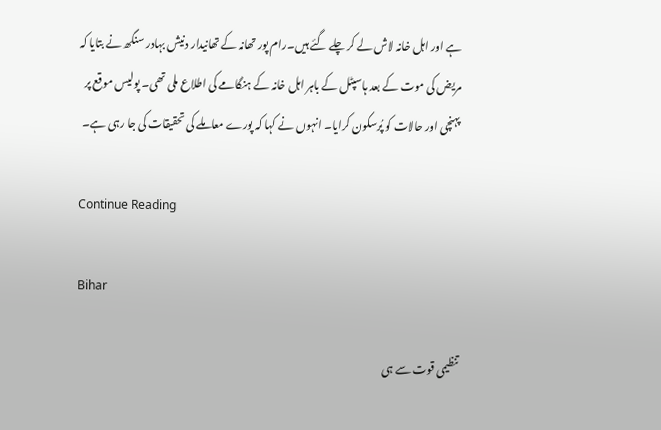ہے اور اہل خانہ لاش لے کر چلے گئے ہیں۔رام پور تھانہ کے تھانیدار دنیش بہادر سنگھ نے بتایا کہ مریض کی موت کے بعد ہاسپٹل کے باہر اہل خانہ کے ہنگامے کی اطلاع ملی تھی۔ پولیس موقع پر پہنچی اور حالات کو پُرسکون کرایا۔ انہوں نے کہا کہ پورے معاملے کی تحقیقات کی جا رہی ہے۔

Continue Reading

Bihar

تنظیمی قوت سے ہی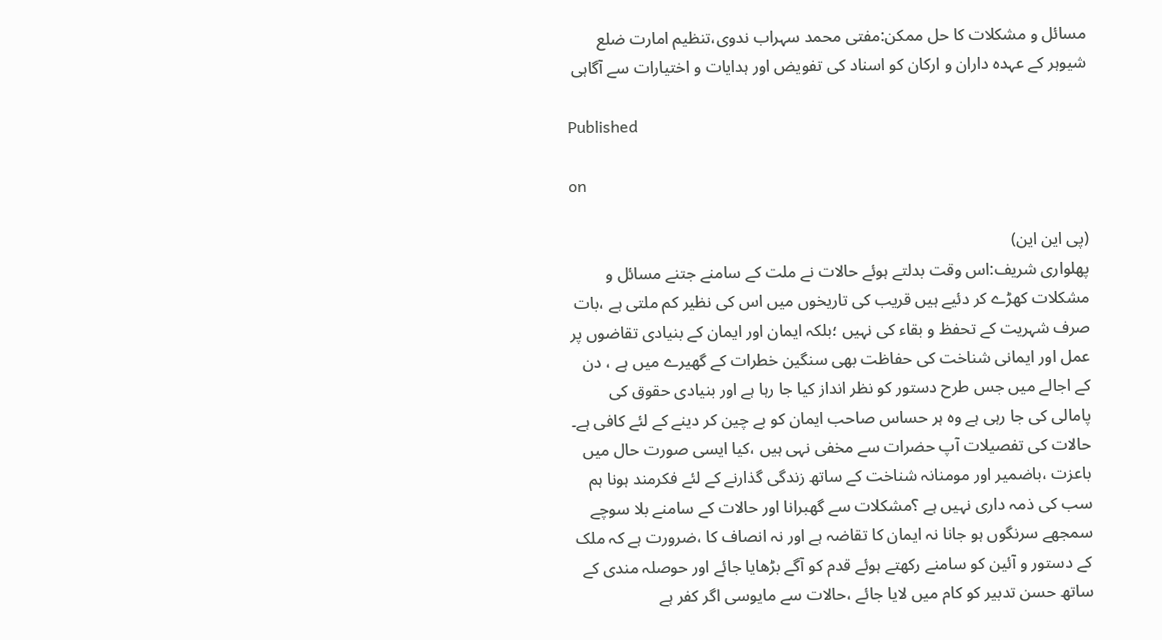مسائل و مشکلات کا حل ممکن:مفتی محمد سہراب ندوی،تنظیم امارت ضلع شیوہر کے عہدہ داران و ارکان کو اسناد کی تفویض اور ہدایات و اختیارات سے آگاہی

Published

on

(پی این این)
پھلواری شریف:اس وقت بدلتے ہوئے حالات نے ملت کے سامنے جتنے مسائل و مشکلات کھڑے کر دئیے ہیں قریب کی تاریخوں میں اس کی نظیر کم ملتی ہے ،بات صرف شہریت کے تحفظ و بقاء کی نہیں ؛بلکہ ایمان اور ایمان کے بنیادی تقاضوں پر عمل اور ایمانی شناخت کی حفاظت بھی سنگین خطرات کے گھیرے میں ہے ، دن کے اجالے میں جس طرح دستور کو نظر انداز کیا جا رہا ہے اور بنیادی حقوق کی پامالی کی جا رہی ہے وہ ہر حساس صاحب ایمان کو بے چین کر دینے کے لئے کافی ہے۔
حالات کی تفصیلات آپ حضرات سے مخفی نہی ہیں ،کیا ایسی صورت حال میں باعزت ،باضمیر اور مومنانہ شناخت کے ساتھ زندگی گذارنے کے لئے فکرمند ہونا ہم سب کی ذمہ داری نہیں ہے ؟مشکلات سے گھبرانا اور حالات کے سامنے بلا سوچے سمجھے سرنگوں ہو جانا نہ ایمان کا تقاضہ ہے اور نہ انصاف کا ،ضرورت ہے کہ ملک کے دستور و آئین کو سامنے رکھتے ہوئے قدم کو آگے بڑھایا جائے اور حوصلہ مندی کے ساتھ حسن تدبیر کو کام میں لایا جائے ،حالات سے مایوسی اگر کفر ہے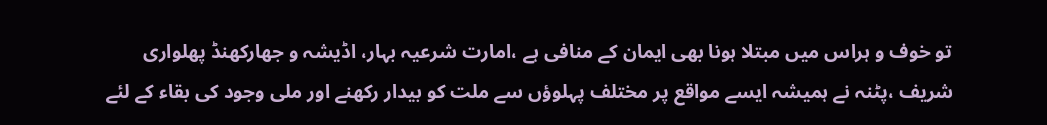تو خوف و ہراس میں مبتلا ہونا بھی ایمان کے منافی ہے ،امارت شرعیہ بہار، اڈیشہ و جھارکھنڈ پھلواری شریف ،پٹنہ نے ہمیشہ ایسے مواقع پر مختلف پہلوؤں سے ملت کو بیدار رکھنے اور ملی وجود کی بقاء کے لئے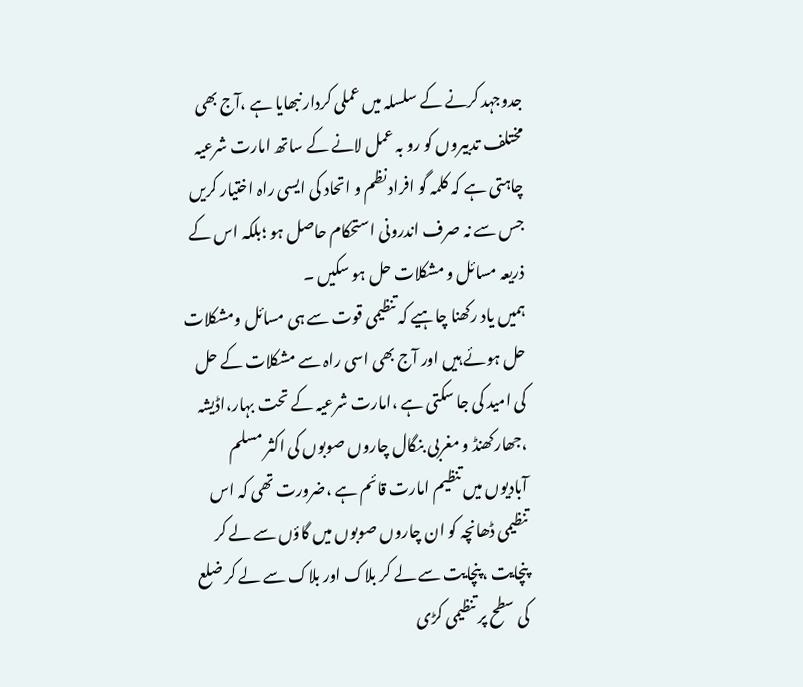جدوجہد کرنے کے سلسلہ میں عملی کردار نبھایا ہے ،آج بھی مختلف تدبیروں کو رو بہ عمل لانے کے ساتھ امارت شرعیہ چاہتی ہے کہ کلمہ گو افراد نظم و اتحاد کی ایسی راہ اختیار کریں جس سے نہ صرف اندرونی استحکام حاصل ہو ؛بلکہ اس کے ذریعہ مسائل و مشکلات حل ہو سکیں ۔
ہمیں یاد رکھنا چاہیے کہ تنظیمی قوت سے ہی مسائل ومشکلات حل ہوئے ہیں اور آج بھی اسی راہ سے مشکلات کے حل کی امید کی جا سکتی ہے ،امارت شرعیہ کے تحت بہار،اڈیشہ ،جھارکھنڈ و مغربی بنگال چاروں صوبوں کی اکثر مسلم آبادیوں میں تنظیم امارت قائم ہے ،ضرورت تھی کہ اس تنظیمی ڈھانچہ کو ان چاروں صوبوں میں گاؤں سے لے کر پنچایت ،پنچایت سے لے کر بلاک اور بلاک سے لے کر ضلع کی سطح پر تنظیمی کڑی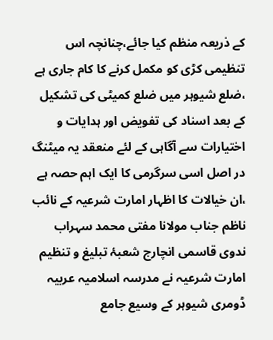کے ذریعہ منظم کیا جائے،چنانچہ اس تنظیمی کڑی کو مکمل کرنے کا کام جاری ہے ،ضلع شیوہر میں ضلع کمیٹی کی تشکیل کے بعد اسناد کی تفویض اور ہدایات و اختیارات سے آگاہی کے لئے منعقد یہ میٹنگ در اصل اسی سرگرمی کا ایک اہم حصہ ہے ،ان خیالات کا اظہار امارت شرعیہ کے نائب ناظم جناب مولانا مفتی محمد سہراب ندوی قاسمی انچارج شعبۂ تبلیغ و تنظیم امارت شرعیہ نے مدرسہ اسلامیہ عربیہ ڈومری شیوہر کے وسیع جامع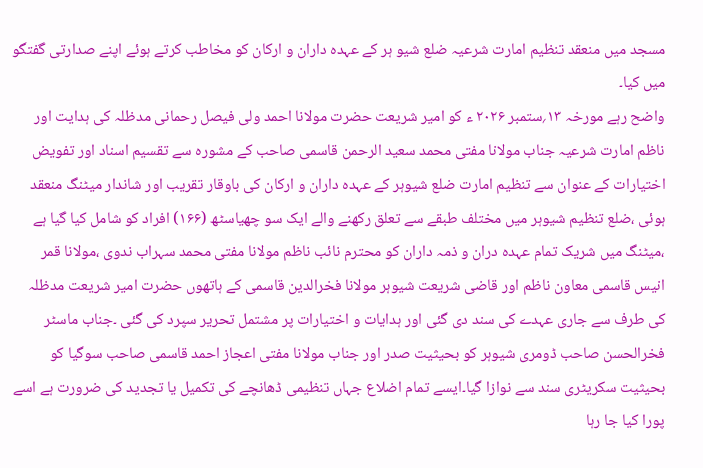مسجد میں منعقد تنظیم امارت شرعیہ ضلع شیو ہر کے عہدہ داران و ارکان کو مخاطب کرتے ہوئے اپنے صدارتی گفتگو میں کیا۔
واضح رہے مورخہ ۱۳؍ستمبر ۲۰۲۶ ء کو امیر شریعت حضرت مولانا احمد ولی فیصل رحمانی مدظلہ کی ہدایت اور ناظم امارت شرعیہ جناب مولانا مفتی محمد سعید الرحمن قاسمی صاحب کے مشورہ سے تقسیم اسناد اور تفویض اختیارات کے عنوان سے تنظیم امارت ضلع شیوہر کے عہدہ داران و ارکان کی باوقار تقریب اور شاندار میٹنگ منعقد ہوئی ،ضلع تنظیم شیوہر میں مختلف طبقے سے تعلق رکھنے والے ایک سو چھیاسٹھ (۱۶۶) افراد کو شامل کیا گیا ہے ،میٹنگ میں شریک تمام عہدہ دران و ذمہ داران کو محترم نائب ناظم مولانا مفتی محمد سہراب ندوی ،مولانا قمر انیس قاسمی معاون ناظم اور قاضی شریعت شیوہر مولانا فخرالدین قاسمی کے ہاتھوں حضرت امیر شریعت مدظلہ کی طرف سے جاری عہدے کی سند دی گئی اور ہدایات و اختیارات پر مشتمل تحریر سپرد کی گئی ۔جناب ماسٹر فخرالحسن صاحب ڈومری شیوہر کو بحیثیت صدر اور جناب مولانا مفتی اعجاز احمد قاسمی صاحب سوگیا کو بحیثیت سکریٹری سند سے نوازا گیا۔ایسے تمام اضلاع جہاں تنظیمی ڈھانچے کی تکمیل یا تجدید کی ضرورت ہے اسے پورا کیا جا رہا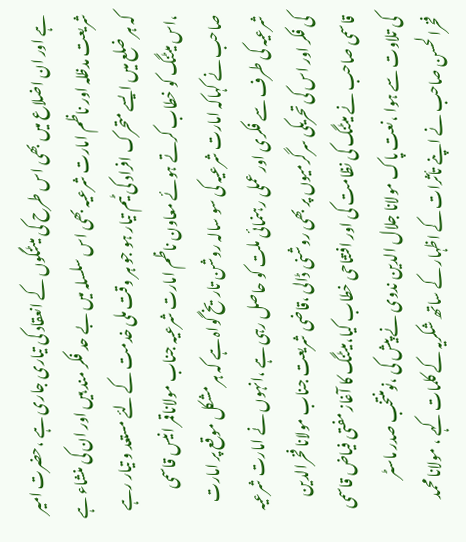ہے اور ان اضلاع میں بھی اس طرح کی میٹنگوں کے انعقاد کی تیاری جاری ہے ،حضرت امیر شریعت مدظلہ اور ناظم امارت شرعیہ بھی اس سلسلہ میں بے حد فکر مند ہیں اور ان کی منشاء ہے کہ ہر ضلع میں ایسے متحرک افراد کی ٹیم تیار ہو جو ہر وقت ملی خدمت کے لئے مستعد و تیار رہے ،اس میٹنگ کو خطاب کرتے ہوئے معاون ناظم امارت شرعیہ جناب مولاناقمر انیس قاسمی صاحب نے کہاکہ امارت شرعیہ کی سو سالہ روشن تاریخ گواہ ہے کہ ہر مشکل موقع پر امارت شرعیہ کی طرف سے فکری اور عملی رہنمائی ملت کو حاصل رہی ہے ،انہوں نے امارت شرعیہ کی فکر اور اس کی تحریکی سرگرمیوں پر بھی روشنی ڈالی ،قاضی شریعت جناب مولانا فخرالدین قاسمی صاحب نے میٹنگ کی نظامت کی اور افتتاحی خطاب کیا،میٹنگ کا آغاز مفتی فیاض قاسمی کی تلاوت سے ہوا ،نعت پاک مولانا جلال الدین ندوی نے پیش کی ،نومنتخب صدر ماسٹر فخرالحسن صاحب نے اپنے تأثرات کے اظہار کے ساتھ شکریہ کے کلمات کہے ، مولانا محمد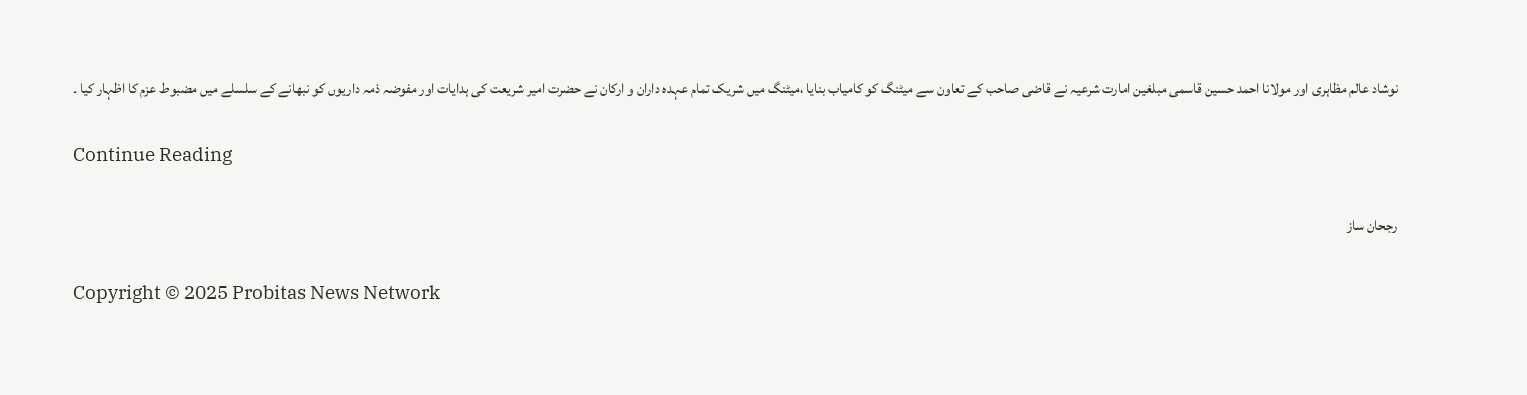نوشاد عالم مظاہری اور مولانا احمد حسین قاسمی مبلغین امارت شرعیہ نے قاضی صاحب کے تعاون سے میٹنگ کو کامیاب بنایا ،میٹنگ میں شریک تمام عہدہ داران و ارکان نے حضرت امیر شریعت کی ہدایات اور مفوضہ ذمہ داریوں کو نبھانے کے سلسلے میں مضبوط عزم کا اظہار کیا ۔

Continue Reading

رجحان ساز

Copyright © 2025 Probitas News Network